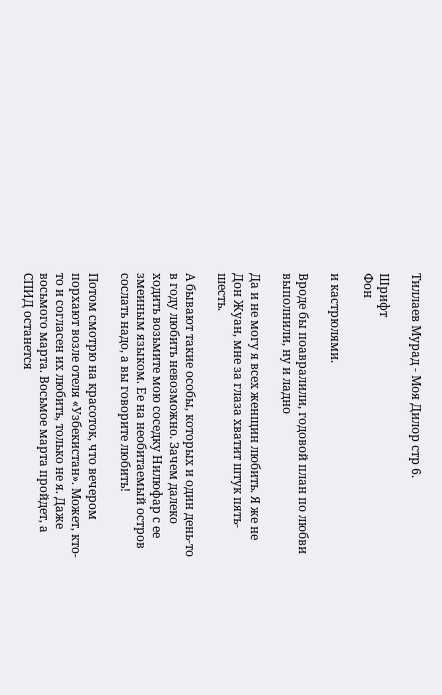Тиллаев Мурад - Моя Дилор стр 6.

Шрифт
Фон

и кастрюлями.

Вроде бы поавралили, годовой план по любви выполнили, ну и ладно

Да и не могу я всех женщин любить. Я же не Дон Жуан, мне за глаза хватит штук пять-шесть.

А бывают такие особы, которых и один день-то в году любить невозможно. Зачем далеко ходить возьмите мою соседку Нилюфар с ее змеиным языком. Ее на необитаемый остров сослать надо, а вы говорите любить!

Потом смотрю на красоток, что вечером порхают возле отеля «Узбекистан». Может, кто-то и согласен их любить, только не я. Даже восьмого марта. Восьмое марта пройдет, а СПИД останется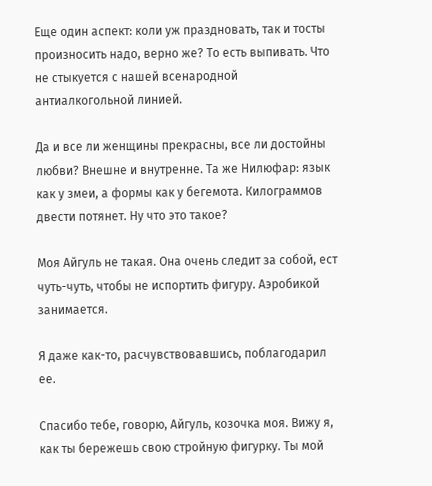Еще один аспект: коли уж праздновать, так и тосты произносить надо, верно же? То есть выпивать. Что не стыкуется с нашей всенародной антиалкогольной линией.

Да и все ли женщины прекрасны, все ли достойны любви? Внешне и внутренне. Та же Нилюфар: язык как у змеи, а формы как у бегемота. Килограммов двести потянет. Ну что это такое?

Моя Айгуль не такая. Она очень следит за собой, ест чуть-чуть, чтобы не испортить фигуру. Аэробикой занимается.

Я даже как-то, расчувствовавшись, поблагодарил ее.

Спасибо тебе, говорю, Айгуль, козочка моя. Вижу я, как ты бережешь свою стройную фигурку. Ты мой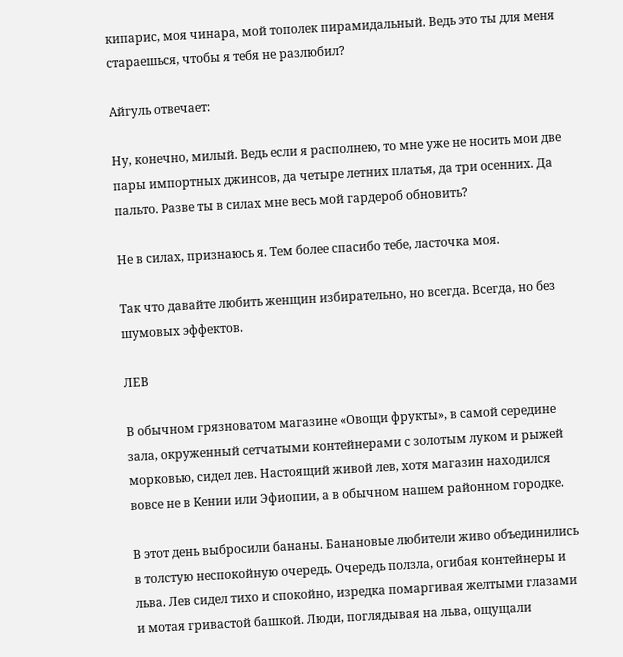кипарис, моя чинара, мой тополек пирамидальный. Ведь это ты для меня стараешься, чтобы я тебя не разлюбил?

Айгуль отвечает:

Ну, конечно, милый. Ведь если я располнею, то мне уже не носить мои две пары импортных джинсов, да четыре летних платья, да три осенних. Да пальто. Разве ты в силах мне весь мой гардероб обновить?

Не в силах, признаюсь я. Тем более спасибо тебе, ласточка моя.

Так что давайте любить женщин избирательно, но всегда. Всегда, но без шумовых эффектов.

ЛЕВ

В обычном грязноватом магазине «Овощи фрукты», в самой середине зала, окруженный сетчатыми контейнерами с золотым луком и рыжей морковью, сидел лев. Настоящий живой лев, хотя магазин находился вовсе не в Кении или Эфиопии, а в обычном нашем районном городке.

В этот день выбросили бананы. Банановые любители живо объединились в толстую неспокойную очередь. Очередь ползла, огибая контейнеры и льва. Лев сидел тихо и спокойно, изредка помаргивая желтыми глазами и мотая гривастой башкой. Люди, поглядывая на льва, ощущали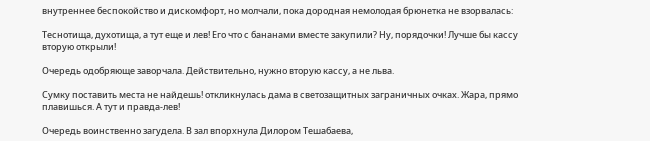внутреннее беспокойство и дискомфорт, но молчали, пока дородная немолодая брюнетка не взорвалась:

Теснотища, духотища, а тут еще и лев! Его что с бананами вместе закупили? Ну, порядочки! Лучше бы кассу вторую открыли!

Очередь одобряюще заворчала. Действительно, нужно вторую кассу, а не льва.

Сумку поставить места не найдешь! откликнулась дама в светозащитных заграничных очках. Жара, прямо плавишься. А тут и правда-лев!

Очередь воинственно загудела. В зал впорхнула Дилором Тешабаева,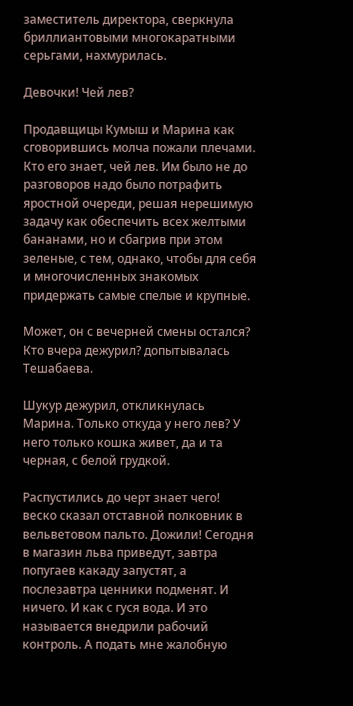заместитель директора, сверкнула бриллиантовыми многокаратными серьгами, нахмурилась.

Девочки! Чей лев?

Продавщицы Кумыш и Марина как сговорившись молча пожали плечами. Кто его знает, чей лев. Им было не до разговоров надо было потрафить яростной очереди, решая нерешимую задачу как обеспечить всех желтыми бананами, но и сбагрив при этом зеленые, с тем, однако, чтобы для себя и многочисленных знакомых придержать самые спелые и крупные.

Может, он с вечерней смены остался? Кто вчера дежурил? допытывалась Тешабаева.

Шукур дежурил, откликнулась Марина. Только откуда у него лев? У него только кошка живет, да и та черная, с белой грудкой.

Распустились до черт знает чего! веско сказал отставной полковник в вельветовом пальто. Дожили! Сегодня в магазин льва приведут, завтра попугаев какаду запустят, а послезавтра ценники подменят. И ничего. И как с гуся вода. И это называется внедрили рабочий контроль. А подать мне жалобную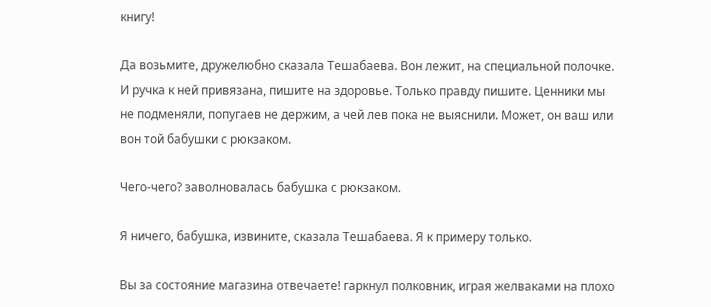книгу!

Да возьмите, дружелюбно сказала Тешабаева. Вон лежит, на специальной полочке. И ручка к ней привязана, пишите на здоровье. Только правду пишите. Ценники мы не подменяли, попугаев не держим, а чей лев пока не выяснили. Может, он ваш или вон той бабушки с рюкзаком.

Чего-чего? заволновалась бабушка с рюкзаком.

Я ничего, бабушка, извините, сказала Тешабаева. Я к примеру только.

Вы за состояние магазина отвечаете! гаркнул полковник, играя желваками на плохо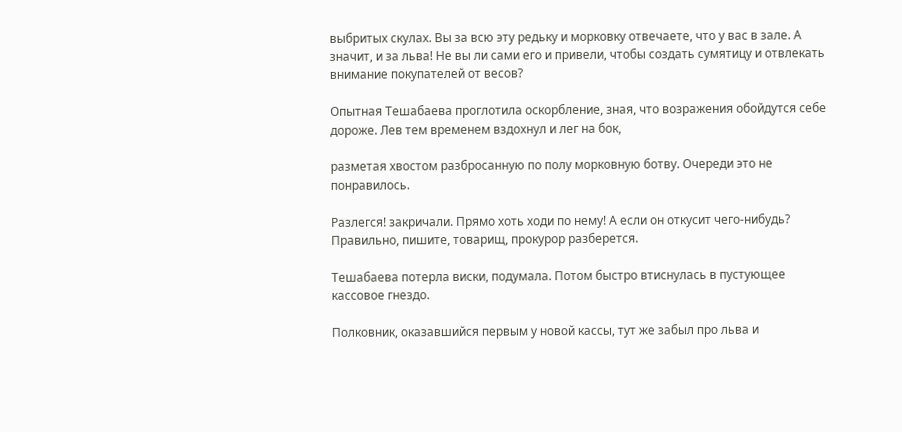выбритых скулах. Вы за всю эту редьку и морковку отвечаете, что у вас в зале. А значит, и за льва! Не вы ли сами его и привели, чтобы создать сумятицу и отвлекать внимание покупателей от весов?

Опытная Тешабаева проглотила оскорбление, зная, что возражения обойдутся себе дороже. Лев тем временем вздохнул и лег на бок,

разметая хвостом разбросанную по полу морковную ботву. Очереди это не понравилось.

Разлегся! закричали. Прямо хоть ходи по нему! А если он откусит чего-нибудь? Правильно, пишите, товарищ, прокурор разберется.

Тешабаева потерла виски, подумала. Потом быстро втиснулась в пустующее кассовое гнездо.

Полковник, оказавшийся первым у новой кассы, тут же забыл про льва и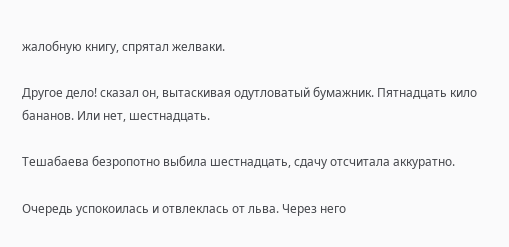жалобную книгу, спрятал желваки.

Другое дело! сказал он, вытаскивая одутловатый бумажник. Пятнадцать кило бананов. Или нет, шестнадцать.

Тешабаева безропотно выбила шестнадцать, сдачу отсчитала аккуратно.

Очередь успокоилась и отвлеклась от льва. Через него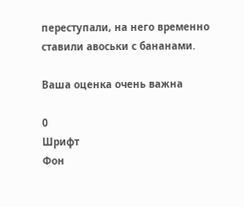переступали, на него временно ставили авоськи с бананами.

Ваша оценка очень важна

0
Шрифт
Фон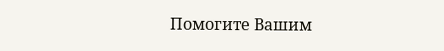Помогите Вашим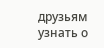друзьям узнать о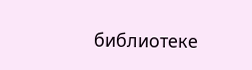библиотеке